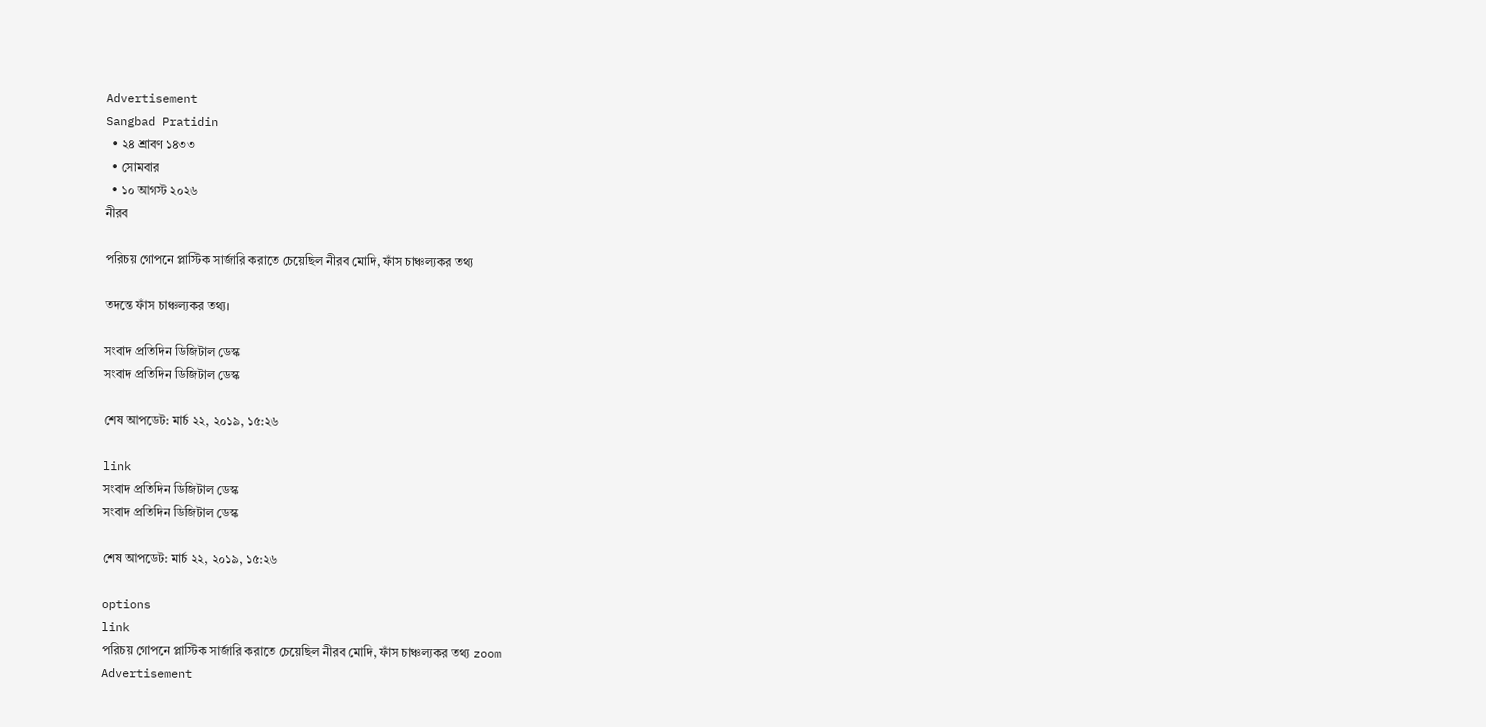Advertisement
Sangbad Pratidin
  • ২৪ শ্রাবণ ১৪৩৩
  • সোমবার
  • ১০ আগস্ট ২০২৬
নীরব

পরিচয় গোপনে প্লাস্টিক সার্জারি করাতে চেয়েছিল নীরব মোদি, ফাঁস চাঞ্চল্যকর তথ্য

তদন্তে ফাঁস চাঞ্চল্যকর তথ্য।

সংবাদ প্রতিদিন ডিজিটাল ডেস্ক
সংবাদ প্রতিদিন ডিজিটাল ডেস্ক

শেষ আপডেট: মার্চ ২২, ২০১৯, ১৫:২৬

link
সংবাদ প্রতিদিন ডিজিটাল ডেস্ক
সংবাদ প্রতিদিন ডিজিটাল ডেস্ক

শেষ আপডেট: মার্চ ২২, ২০১৯, ১৫:২৬

options
link
পরিচয় গোপনে প্লাস্টিক সার্জারি করাতে চেয়েছিল নীরব মোদি, ফাঁস চাঞ্চল্যকর তথ্য zoom
Advertisement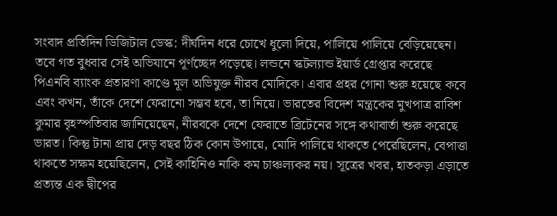সংবাদ প্রতিদিন ডিজিটাল ডেস্ক: দীর্ঘদিন ধরে চোখে ধুলো দিয়ে, পালিয়ে পালিয়ে বেড়িয়েছেন। তবে গত বুধবার সেই অভিযানে পূর্ণচ্ছেদ পড়েছে। লন্ডনে স্কটল্যান্ড ইয়ার্ড গ্রেপ্তার করেছে পিএনবি ব্যাংক প্রতারণা কাণ্ডে মূল অভিযুক্ত নীরব মোদিকে। এবার প্রহর গোনা শুরু হয়েছে কবে এবং কখন, তাঁকে দেশে ফেরানো সম্ভব হবে, তা নিয়ে। ভারতের বিদেশ মন্ত্রকের মুখপাত্র রাবিশ কুমার বৃহস্পতিবার জানিয়েছেন, নীরবকে দেশে ফেরাতে ব্রিটেনের সঙ্গে কথাবার্তা শুরু করেছে ভারত। কিন্তু টানা প্রায় দেড় বছর ঠিক কোন উপায়ে, মোদি পালিয়ে থাকতে পেরেছিলেন, বেপাত্তা থাকতে সক্ষম হয়েছিলেন, সেই কাহিনিও নাকি কম চাঞ্চল্যকর নয়। সূত্রের খবর, হাতকড়া এড়াতে প্রত্যন্ত এক দ্বীপের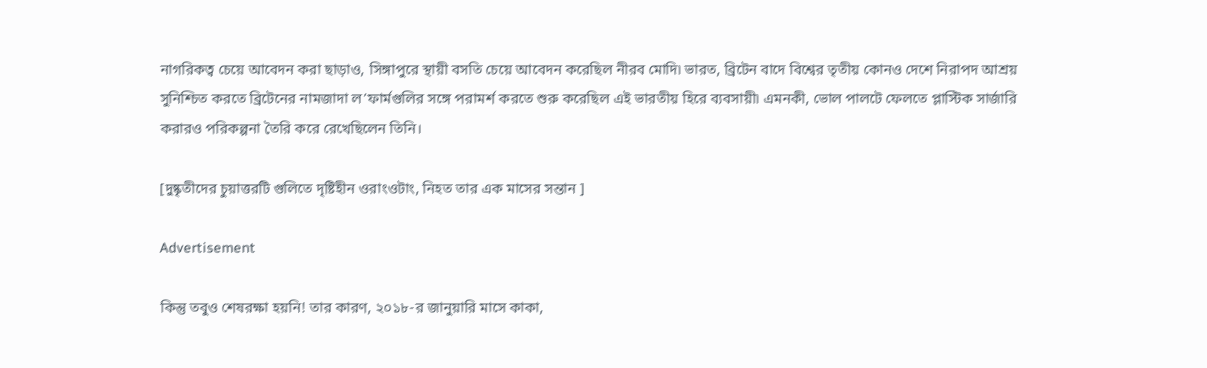নাগরিকত্ব চেয়ে আবেদন করা ছাড়াও, সিঙ্গাপুরে স্থায়ী বসতি চেয়ে আবেদন করেছিল নীরব মোদি৷ ভারত, ব্রিটেন বাদে বিশ্বের তৃতীয় কোনও দেশে নিরাপদ আশ্রয় সুনিশ্চিত করতে ব্রিটেনের নামজাদা ল’ফার্মগুলির সঙ্গে পরামর্শ করতে শুরু করেছিল এই ভারতীয় হিরে ব্যবসায়ী৷ এমনকী, ভোল পালটে ফেলতে প্লাস্টিক সার্জারি করারও পরিকল্পনা তৈরি করে রেখেছিলেন তিনি।

[দুষ্কৃতীদের চুয়াত্তরটি গুলিতে দৃষ্টিহীন ওরাংওটাং, নিহত তার এক মাসের সন্তান ]

Advertisement

কিন্তু তবুও শেষরক্ষা হয়নি! তার কারণ, ২০১৮-র জানুয়ারি মাসে কাকা,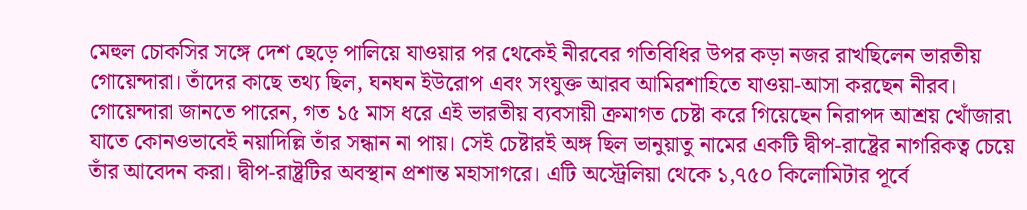মেহুল চোকসির সঙ্গে দেশ ছেড়ে পালিয়ে যাওয়ার পর থেকেই নীরবের গতিবিধির উপর কড়া নজর রাখছিলেন ভারতীয় গোয়েন্দারা। তাঁদের কাছে তথ্য ছিল, ঘনঘন ইউরোপ এবং সংযুক্ত আরব আমিরশাহিতে যাওয়া-আসা করছেন নীরব। গোয়েন্দারা জানতে পারেন, গত ১৫ মাস ধরে এই ভারতীয় ব্যবসায়ী ক্রমাগত চেষ্টা করে গিয়েছেন নিরাপদ আশ্রয় খোঁজার৷ যাতে কোনওভাবেই নয়াদিল্লি তাঁর সন্ধান না পায়। সেই চেষ্টারই অঙ্গ ছিল ভানুয়াতু নামের একটি দ্বীপ-রাষ্ট্রের নাগরিকত্ব চেয়ে তাঁর আবেদন করা। দ্বীপ-রাষ্ট্রটির অবস্থান প্রশান্ত মহাসাগরে। এটি অস্ট্রেলিয়া থেকে ১,৭৫০ কিলোমিটার পূর্বে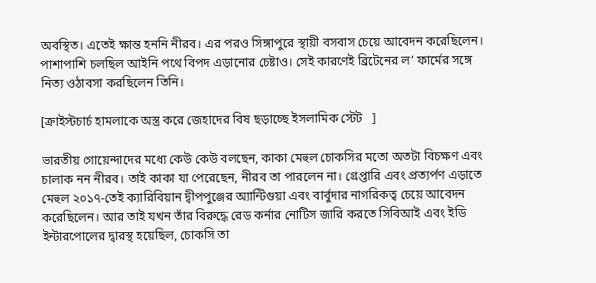অবস্থিত। এতেই ক্ষান্ত হননি নীরব। এর পরও সিঙ্গাপুরে স্থায়ী বসবাস চেয়ে আবেদন করেছিলেন। পাশাপাশি চলছিল আইনি পথে বিপদ এড়ানোর চেষ্টাও। সেই কারণেই ব্রিটেনের ল’ ফার্মের সঙ্গে নিত্য ওঠাবসা করছিলেন তিনি।

[ক্রাইস্টচার্চ হামলাকে অস্ত্র করে জেহাদের বিষ ছড়াচ্ছে ইসলামিক স্টেট   ]

ভারতীয় গোয়েন্দাদের মধ্যে কেউ কেউ বলছেন, কাকা মেহুল চোকসির মতো অতটা বিচক্ষণ এবং চালাক নন নীরব। তাই কাকা যা পেরেছেন, নীরব তা পারলেন না। গ্রেপ্তারি এবং প্রত্যর্পণ এড়াতে মেহুল ২০১৭-তেই ক্যারিবিয়ান দ্বীপপুঞ্জের অ্যান্টিগুয়া এবং বার্বুদার নাগরিকত্ব চেয়ে আবেদন করেছিলেন। আর তাই যখন তাঁর বিরুদ্ধে রেড কর্নার নোটিস জারি করতে সিবিআই এবং ইডি ইন্টারপোলের দ্বারস্থ হয়েছিল, চোকসি তা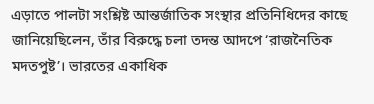এড়াতে পালটা সংশ্লিষ্ট আন্তর্জাতিক সংস্থার প্রতিনিধিদের কাছে জানিয়েছিলেন, তাঁর বিরুদ্ধে চলা তদন্ত আদপে ‘রাজনৈতিক মদতপুষ্ট’। ভারতের একাধিক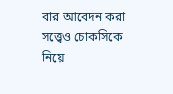বার আবেদন করা সত্ত্বেও চোকসিকে নিয়ে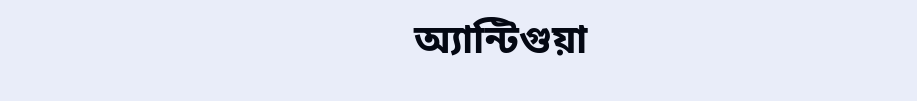অ্যান্টিগুয়া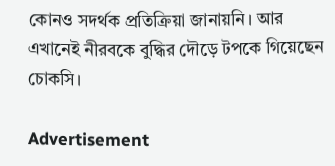কোনও সদর্থক প্রতিক্রিয়া জানায়নি। আর এখানেই নীরবকে বুদ্ধির দৌড়ে টপকে গিয়েছেন চোকসি।

Advertisement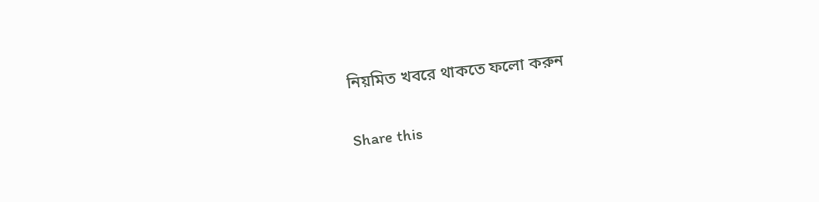নিয়মিত খবরে থাকতে ফলো করুন

Share this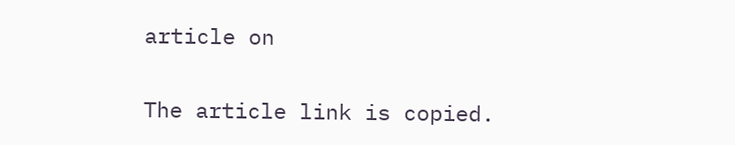article on

The article link is copied.